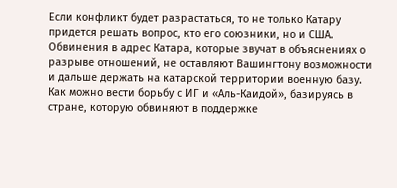Если конфликт будет разрастаться, то не только Катару придется решать вопрос, кто его союзники, но и США. Обвинения в адрес Катара, которые звучат в объяснениях о разрыве отношений, не оставляют Вашингтону возможности и дальше держать на катарской территории военную базу. Как можно вести борьбу с ИГ и «Аль-Каидой», базируясь в стране, которую обвиняют в поддержке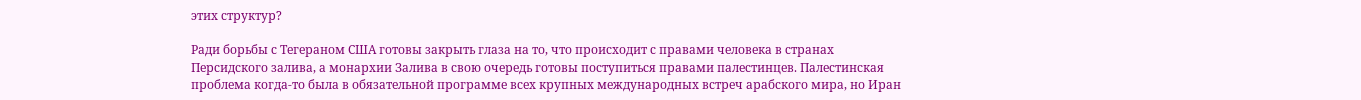этих структур?

Ради борьбы с Тегераном США готовы закрыть глаза на то, что происходит с правами человека в странах Персидского залива, а монархии Залива в свою очередь готовы поступиться правами палестинцев. Палестинская проблема когда-то была в обязательной программе всех крупных международных встреч арабского мира, но Иран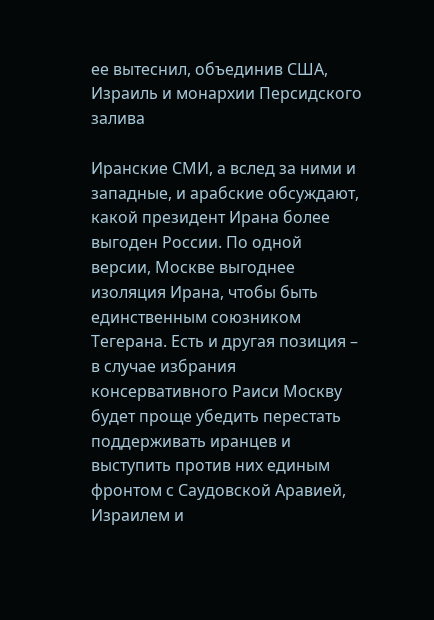ее вытеснил, объединив США, Израиль и монархии Персидского залива

Иранские СМИ, а вслед за ними и западные, и арабские обсуждают, какой президент Ирана более выгоден России. По одной версии, Москве выгоднее изоляция Ирана, чтобы быть единственным союзником Тегерана. Есть и другая позиция – в случае избрания консервативного Раиси Москву будет проще убедить перестать поддерживать иранцев и выступить против них единым фронтом с Саудовской Аравией, Израилем и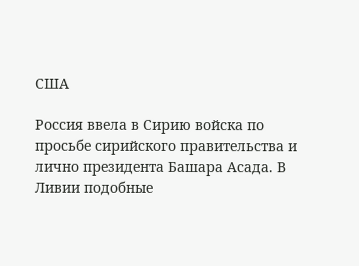США

Россия ввела в Сирию войска по просьбе сирийского правительства и лично президента Башара Асада. В Ливии подобные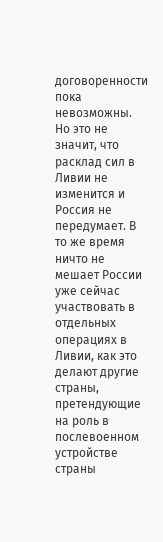договоренности пока невозможны. Но это не значит, что расклад сил в Ливии не изменится и Россия не передумает. В то же время ничто не мешает России уже сейчас участвовать в отдельных операциях в Ливии, как это делают другие страны, претендующие на роль в послевоенном устройстве страны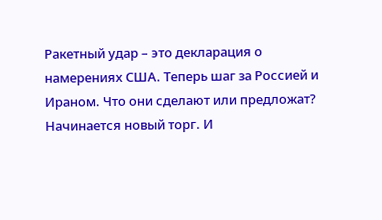Ракетный удар – это декларация о намерениях США. Теперь шаг за Россией и Ираном. Что они сделают или предложат? Начинается новый торг. И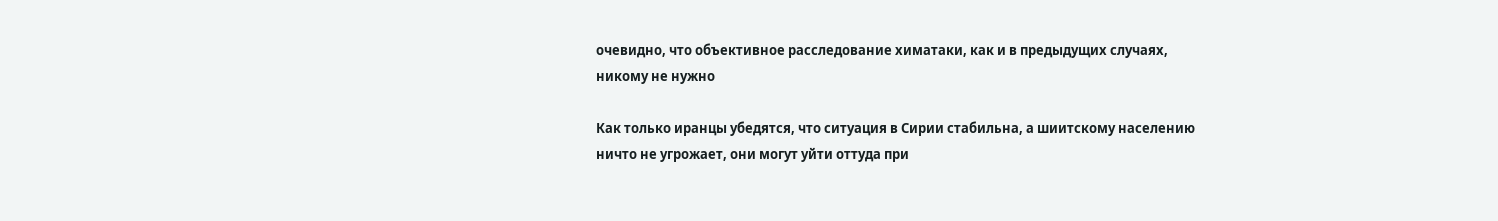очевидно, что объективное расследование химатаки, как и в предыдущих случаях, никому не нужно

Как только иранцы убедятся, что ситуация в Сирии стабильна, а шиитскому населению ничто не угрожает, они могут уйти оттуда при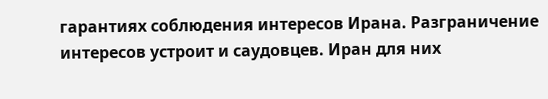гарантиях соблюдения интересов Ирана. Разграничение интересов устроит и саудовцев. Иран для них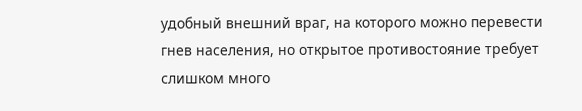удобный внешний враг, на которого можно перевести гнев населения, но открытое противостояние требует слишком много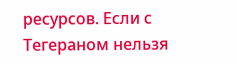ресурсов. Если с Тегераном нельзя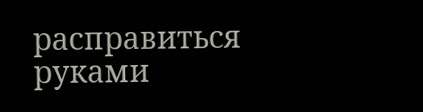расправиться руками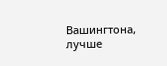Вашингтона, лучше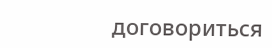договориться